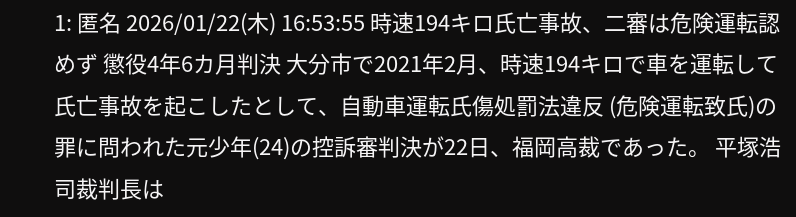1: 匿名 2026/01/22(木) 16:53:55 時速194キロ氏亡事故、二審は危険運転認めず 懲役4年6カ月判決 大分市で2021年2月、時速194キロで車を運転して氏亡事故を起こしたとして、自動車運転氏傷処罰法違反 (危険運転致氏)の罪に問われた元少年(24)の控訴審判決が22日、福岡高裁であった。 平塚浩司裁判長は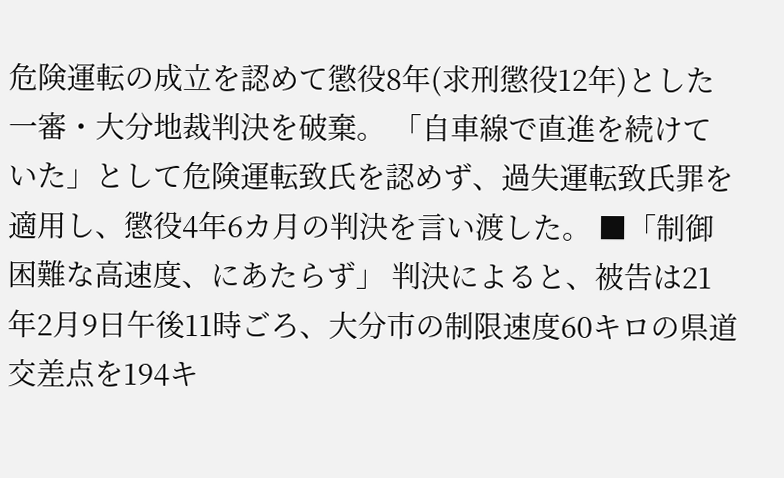危険運転の成立を認めて懲役8年(求刑懲役12年)とした一審・大分地裁判決を破棄。 「自車線で直進を続けていた」として危険運転致氏を認めず、過失運転致氏罪を適用し、懲役4年6カ月の判決を言い渡した。 ■「制御困難な高速度、にあたらず」 判決によると、被告は21年2月9日午後11時ごろ、大分市の制限速度60キロの県道交差点を194キ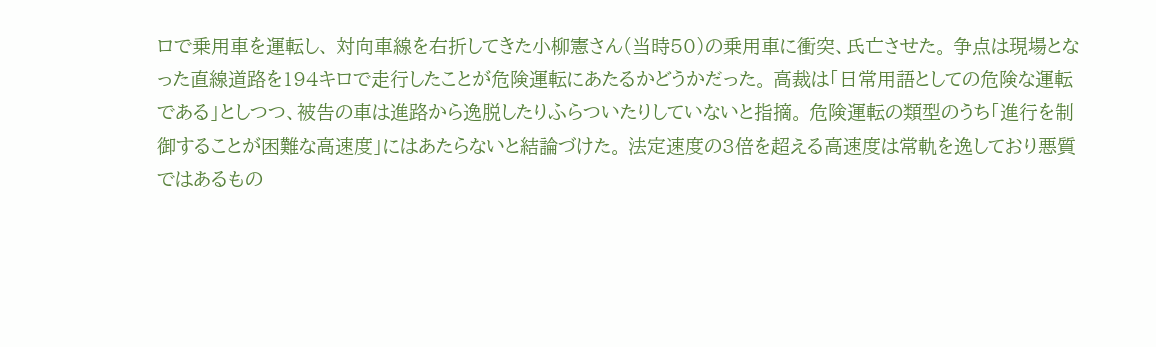ロで乗用車を運転し、 対向車線を右折してきた小柳憲さん(当時50)の乗用車に衝突、氏亡させた。 争点は現場となった直線道路を194キロで走行したことが危険運転にあたるかどうかだった。 高裁は「日常用語としての危険な運転である」としつつ、被告の車は進路から逸脱したりふらついたりしていないと指摘。 危険運転の類型のうち「進行を制御することが困難な高速度」にはあたらないと結論づけた。 法定速度の3倍を超える高速度は常軌を逸しており悪質ではあるもの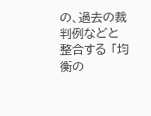の、過去の裁判例などと整合する 「均衡の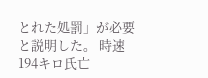とれた処罰」が必要と説明した。 時速194キロ氏亡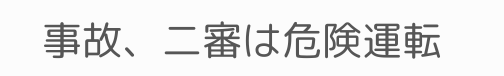事故、二審は危険運転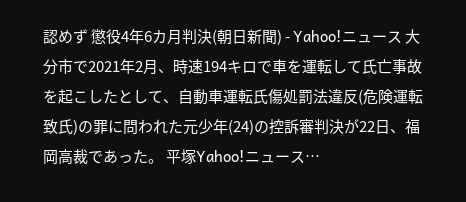認めず 懲役4年6カ月判決(朝日新聞) - Yahoo!ニュース 大分市で2021年2月、時速194キロで車を運転して氏亡事故を起こしたとして、自動車運転氏傷処罰法違反(危険運転致氏)の罪に問われた元少年(24)の控訴審判決が22日、福岡高裁であった。 平塚Yahoo!ニュース…